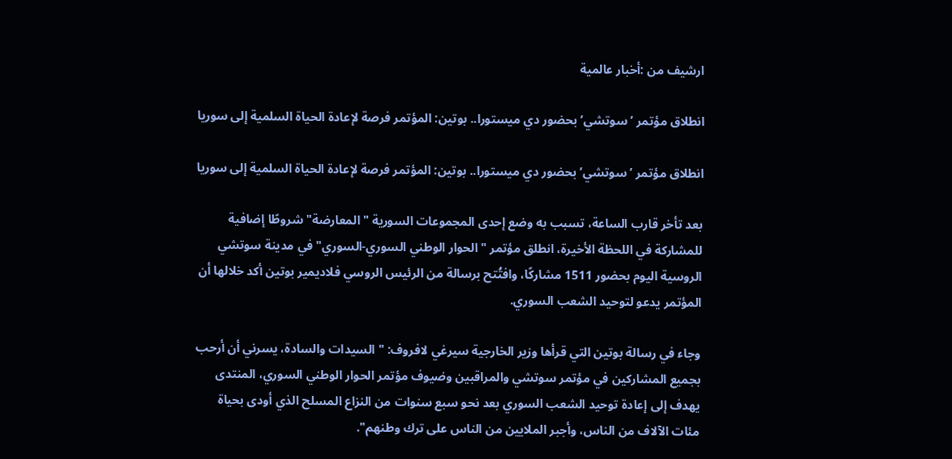ارشيف من :أخبار عالمية

انطلاق مؤتمر ’سوتشي’ بحضور دي ميستورا.. بوتين: المؤتمر فرصة لإعادة الحياة السلمية إلى سوريا

انطلاق مؤتمر ’سوتشي’ بحضور دي ميستورا.. بوتين: المؤتمر فرصة لإعادة الحياة السلمية إلى سوريا

بعد تأخر قارب الساعة، تسبب به وضع إحدى المجموعات السورية "المعارضة" شروطًا إضافية للمشاركة في اللحظة الأخيرة، انطلق مؤتمر "الحوار الوطني السوري-السوري" في مدينة سوتشي الروسية اليوم بحضور 1511 مشاركًا، وافتُتح برسالة من الرئيس الروسي فلاديمير بوتين أكد خلالها أن المؤتمر يدعو لتوحيد الشعب السوري.

وجاء في رسالة بوتين التي قرأها وزير الخارجية سيرغي لافروف: "السيدات والسادة، يسرني أن أرحب بجميع المشاركين في مؤتمر سوتشي والمراقبين وضيوف مؤتمر الحوار الوطني السوري، المنتدى يهدف إلى إعادة توحيد الشعب السوري بعد نحو سبع سنوات من النزاع المسلح الذي أودى بحياة مئات الآلاف من الناس، وأجبر الملايين من الناس على ترك وطنهم".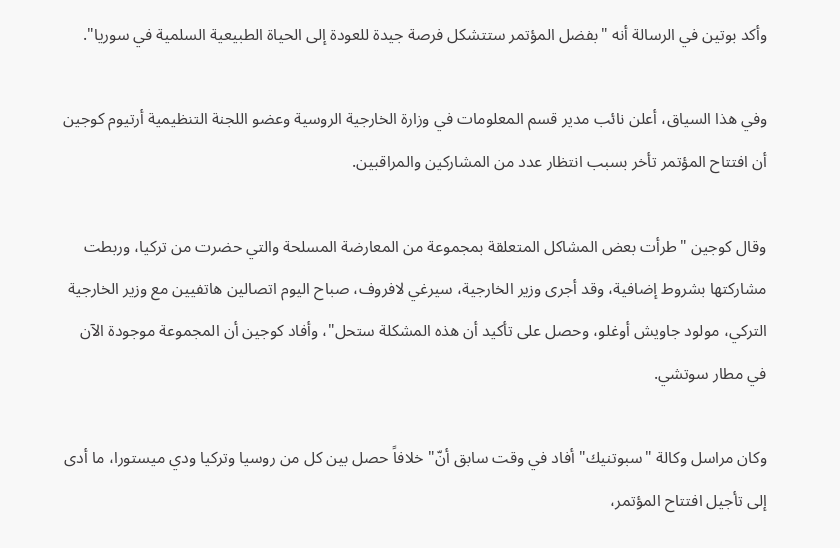وأكد بوتين في الرسالة أنه "بفضل المؤتمر ستتشكل فرصة جيدة للعودة إلى الحياة الطبيعية السلمية في سوريا".

وفي هذا السياق، أعلن نائب مدير قسم المعلومات في وزارة الخارجية الروسية وعضو اللجنة التنظيمية أرتيوم كوجين أن افتتاح المؤتمر تأخر بسبب انتظار عدد من المشاركين والمراقبين.

وقال كوجين "طرأت بعض المشاكل المتعلقة بمجموعة من المعارضة المسلحة والتي حضرت من تركيا، وربطت مشاركتها بشروط إضافية، وقد أجرى وزير الخارجية، سيرغي لافروف، صباح اليوم اتصالين هاتفيين مع وزير الخارجية التركي، مولود جاويش أوغلو، وحصل على تأكيد أن هذه المشكلة ستحل"، وأفاد كوجين أن المجموعة موجودة الآن في مطار سوتشي.

وكان مراسل وكالة "سبوتنيك" أفاد في وقت سابق أنّ" خلافاً حصل بين كل من روسيا وتركيا ودي ميستورا، ما أدى إلى تأجيل افتتاح المؤتمر،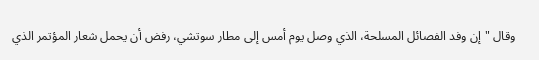وقال "إن وفد الفصائل المسلحة، الذي وصل يوم أمس إلى مطار سوتشي، رفض أن يحمل شعار المؤتمر الذي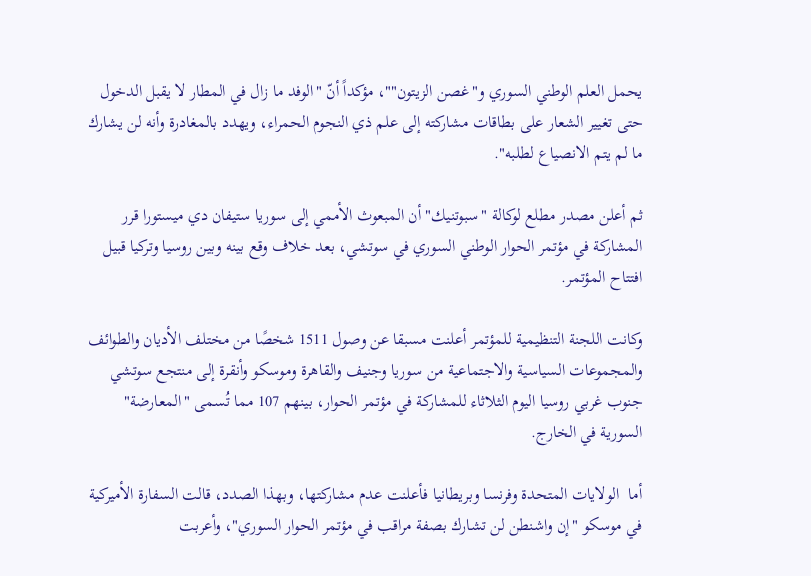يحمل العلم الوطني السوري و"غصن الزيتون""، مؤكداً أنّ "الوفد ما زال في المطار لا يقبل الدخول حتى تغيير الشعار على بطاقات مشاركته إلى علم ذي النجوم الحمراء، ويهدد بالمغادرة وأنه لن يشارك ما لم يتم الانصياع لطلبه".

ثم أعلن مصدر مطلع لوكالة "سبوتنيك" أن المبعوث الأممي إلى سوريا ستيفان دي ميستورا قرر المشاركة في مؤتمر الحوار الوطني السوري في سوتشي، بعد خلاف وقع بينه وبين روسيا وتركيا قبيل افتتاح المؤتمر.

وكانت اللجنة التنظيمية للمؤتمر أعلنت مسبقا عن وصول 1511 شخصًا من مختلف الأديان والطوائف والمجموعات السياسية والاجتماعية من سوريا وجنيف والقاهرة وموسكو وأنقرة إلى منتجع سوتشي جنوب غربي روسيا اليوم الثلاثاء للمشاركة في مؤتمر الحوار، بينهم 107 مما تُسمى "المعارضة" السورية في الخارج.

أما  الولايات المتحدة وفرنسا وبريطانيا فأعلنت عدم مشاركتها، وبهذا الصدد، قالت السفارة الأميركية في موسكو "إن واشنطن لن تشارك بصفة مراقب في مؤتمر الحوار السوري"، وأعربت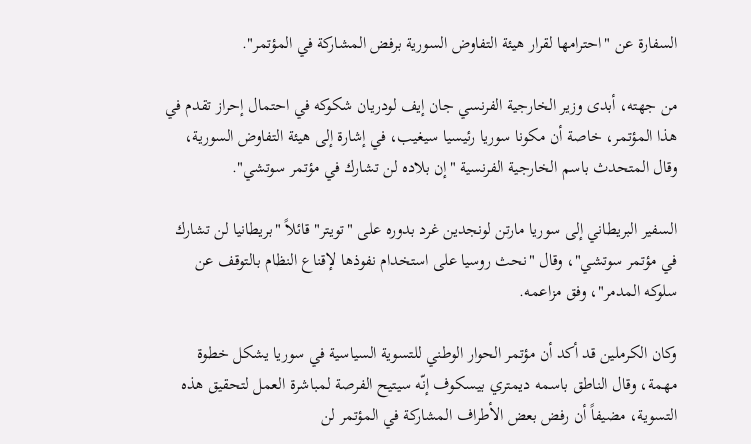السفارة عن "احترامها لقرار هيئة التفاوض السورية برفض المشاركة في المؤتمر".

من جهته، أبدى وزير الخارجية الفرنسي جان إيف لودريان شكوكه في احتمال إحراز تقدم في هذا المؤتمر، خاصة أن مكونا سوريا رئيسيا سيغيب، في إشارة إلى هيئة التفاوض السورية، وقال المتحدث باسم الخارجية الفرنسية "إن بلاده لن تشارك في مؤتمر سوتشي".

السفير البريطاني إلى سوريا مارتن لونجدين غرد بدوره على "تويتر" قائلاً "بريطانيا لن تشارك في مؤتمر سوتشي"، وقال "نحث روسيا على استخدام نفوذها لإقناع النظام بالتوقف عن سلوكه المدمر"، وفق مزاعمه.

وكان الكرملين قد أكد أن مؤتمر الحوار الوطني للتسوية السياسية في سوريا يشكل خطوة مهمة، وقال الناطق باسمه ديمتري بيسكوف إنّه سيتيح الفرصة لمباشرة العمل لتحقيق هذه التسوية، مضيفاً أن رفض بعض الأطراف المشاركة في المؤتمر لن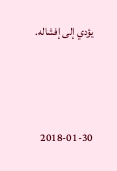يؤدي إلى إفشاله.



2018-01-30